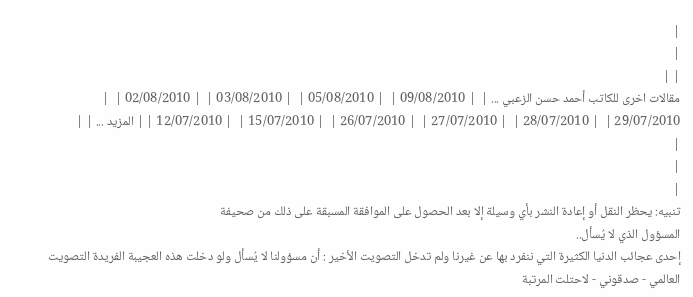|
|
| |
مقالات اخرى للكاتب أحمد حسن الزعبي ... |  | 09/08/2010 |  | 05/08/2010 |  | 03/08/2010 |  | 02/08/2010 |  | 29/07/2010 |  | 28/07/2010 |  | 27/07/2010 |  | 26/07/2010 |  | 15/07/2010 |  | 12/07/2010 | | المزيد ... | |
|
|
|
تنبيه: يحظر النقل أو إعادة النشر بأي وسيلة إلا بعد الحصول على الموافقة المسبقة على ذلك من صحيفة
المسؤول الذي لا يُسأل..
إحدى عجائب الدنيا الكثيرة التي ننفرد بها عن غيرنا ولم تدخل التصويت الأخير : أن مسؤولنا لا يُسأل ولو دخلت هذه العجيبة الفريدة التصويت العالمي - صدقوني - لاحتلت المرتبة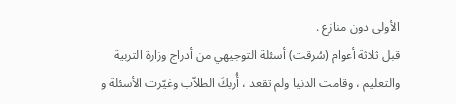الأولى دون منازع .
قبل ثلاثة أعوام (سُرقت) أسئلة التوجيهي من أدراج وزارة التربية والتعليم ، وقامت الدنيا ولم تقعد ، أُربكَ الطلاّب وغيّرت الأسئلة و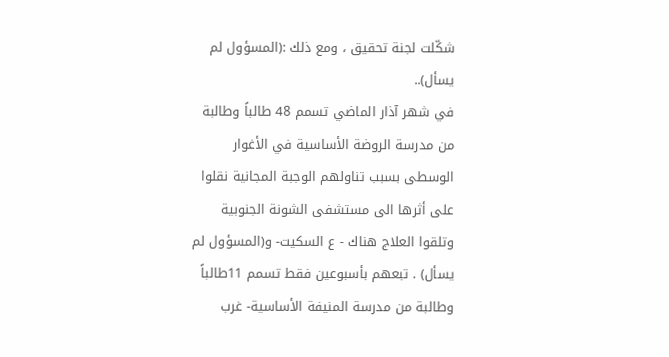شكّلت لجنة تحقيق ، ومع ذلك :(المسؤول لم يسأل)..
في شهر آذار الماضي تسمم 48 طالباً وطالبة من مدرسة الروضة الأساسية في الأغوار الوسطى بسبب تناولهم الوجبة المجانية نقلوا على أثرها الى مستشفى الشونة الجنوبية وتلقوا العلاج هناك - ع السكيت- و(المسؤول لم يسأل) . تبعهم بأسبوعين فقط تسمم 11طالباً وطالبة من مدرسة المنيفة الأساسية- غرب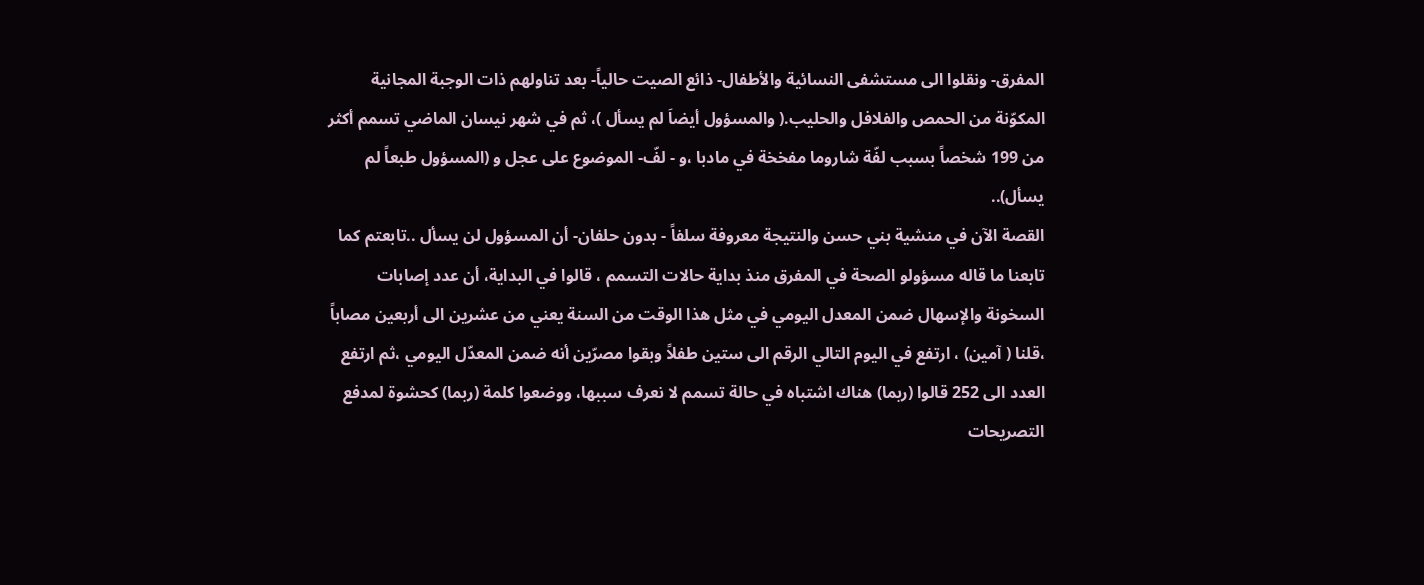المفرق- ونقلوا الى مستشفى النسائية والأطفال- ذائع الصيت حالياً- بعد تناولهم ذات الوجبة المجانية المكوّنة من الحمص والفلافل والحليب.( والمسؤول أيضاَ لم يسأل )، ثم في شهر نيسان الماضي تسمم أكثر من 199 شخصاً بسبب لفّة شاروما مفخخة في مادبا ،و - لفّ- الموضوع على عجل و (المسؤول طبعاً لم يسأل)..
القصة الآن في منشية بني حسن والنتيجة معروفة سلفاً - بدون حلفان- أن المسؤول لن يسأل ..تابعتم كما تابعنا ما قاله مسؤولو الصحة في المفرق منذ بداية حالات التسمم ، قالوا في البداية، أن عدد إصابات السخونة والإسهال ضمن المعدل اليومي في مثل هذا الوقت من السنة يعني من عشرين الى أربعين مصاباً ،قلنا ( آمين) ، ارتفع في اليوم التالي الرقم الى ستين طفلاً وبقوا مصرّين أنه ضمن المعدّل اليومي ،ثم ارتفع العدد الى 252 قالوا (ربما) هناك اشتباه في حالة تسمم لا نعرف سببها، ووضعوا كلمة (ربما) كحشوة لمدفع التصريحات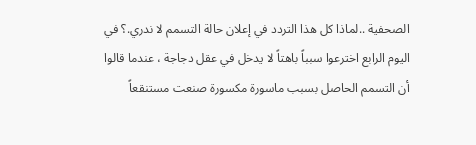الصحفية ..لماذا كل هذا التردد في إعلان حالة التسمم لا ندري.؟ في اليوم الرابع اخترعوا سبباً باهتاً لا يدخل في عقل دجاجة ، عندما قالوا أن التسمم الحاصل بسبب ماسورة مكسورة صنعت مستنقعاً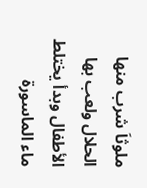ملوثاَ شرب منها الحلال ولعب بها الأطفال وبدأ يختلط ماء الماسورة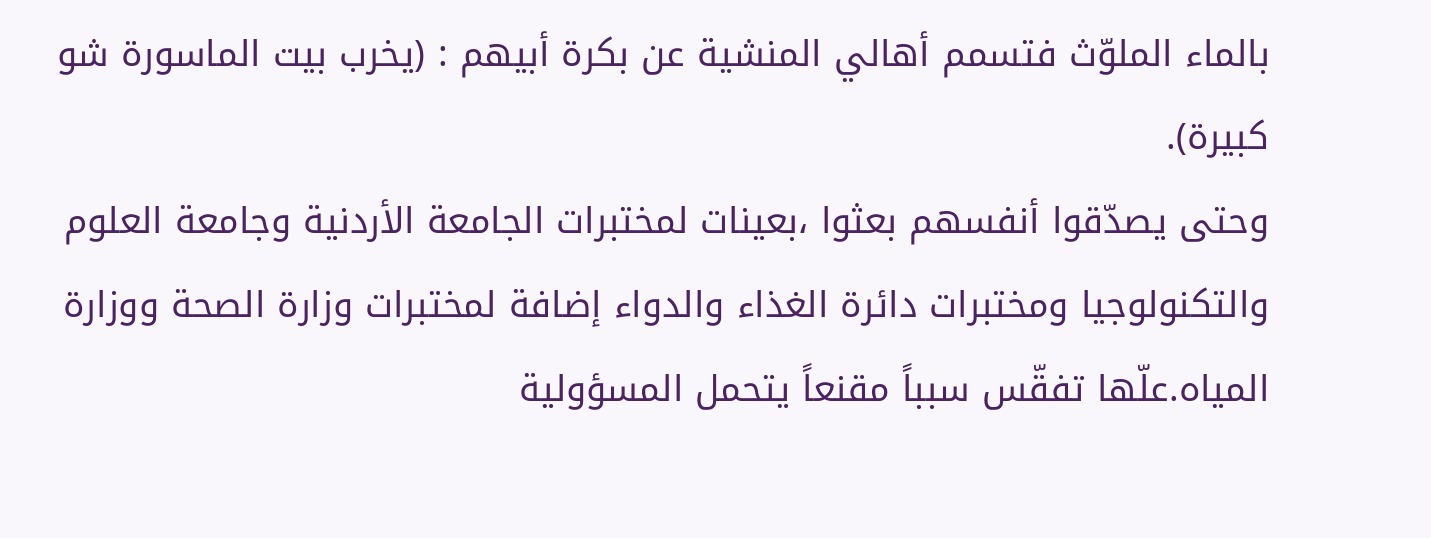بالماء الملوّث فتسمم أهالي المنشية عن بكرة أبيهم : (يخرب بيت الماسورة شو كبيرة).
وحتى يصدّقوا أنفسهم بعثوا ،بعينات لمختبرات الجامعة الأردنية وجامعة العلوم والتكنولوجيا ومختبرات دائرة الغذاء والدواء إضافة لمختبرات وزارة الصحة ووزارة المياه.علّها تفقّس سبباً مقنعاً يتحمل المسؤولية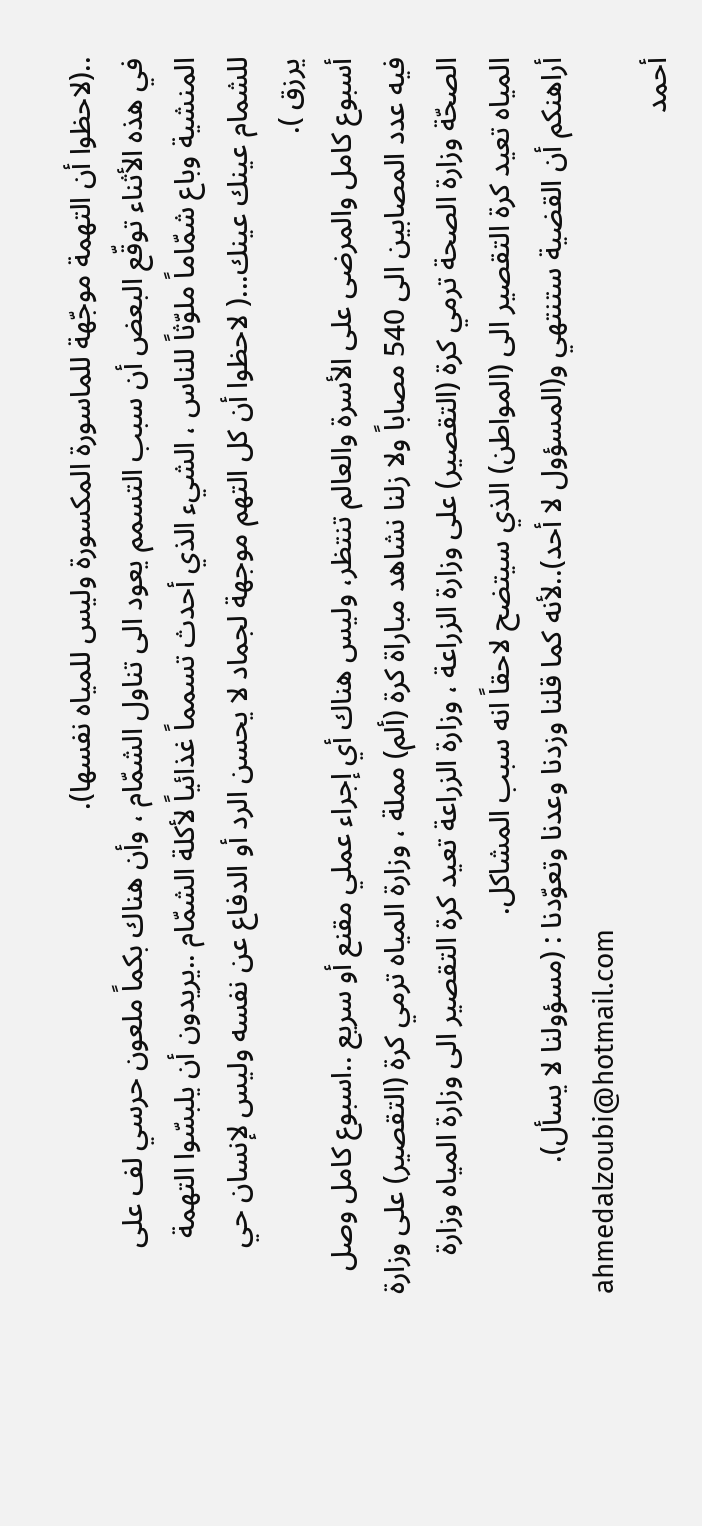..(لاحظوا أن التهمة موجّهة للماسورة المكسورة وليس للمياه نفسها).
في هذه الأثناء توقّع البعض أن سبب التسمم يعود الى تناول الشمّام ، وأن هناك بكماً ملعون حرسي لف على المنشية وباع شمّاماً ملوّثاً للناس ، الشيء الذي أحدث تسمماً غذائياً لأكلة الشمّام ..يريدون أن يلبسّوا التهمة للشمام عينك عينك...( لاحظوا أن كل التهم موجهة لجماد لا يحسن الرد أو الدفاع عن نفسه وليس لإنسان حي يرزق ).
أسبوع كامل والمرضى على الأسرة والعالم تنتظر، وليس هناك أي إجراء عملي مقنع أو سريع ..اسبوع كامل وصل فيه عدد المصابين الى 540 مصاباً ولا زلنا نشاهد مباراة كرة (ألم) مملة ، وزارة المياه ترمي كرة (التقصير) على وزارة الصحّة وزارة الصحة ترمي كرة (التقصير) على وزارة الزراعة ، وزارة الزراعة تعيد كرة التقصير الى وزارة المياه وزارة المياه تعيد كرة التقصير الى (المواطن) الذي سيتضح لاحقاً انه سبب المشاكل.
أراهنكم أن القضية ستنتهي و(المسؤول لا أحد)..لأنه كما قلنا وزدنا وعدنا وتعوّدنا : (مسؤولنا لا يسأل).
ahmedalzoubi@hotmail.com
أحمد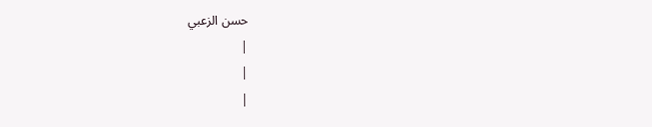حسن الزعبي
|
|
|